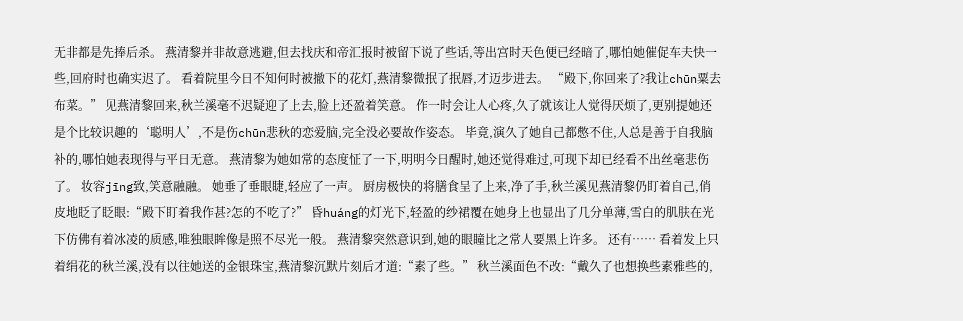无非都是先捧后杀。 燕清黎并非故意逃避,但去找庆和帝汇报时被留下说了些话,等出宫时天色便已经暗了,哪怕她催促车夫快一些,回府时也确实迟了。 看着院里今日不知何时被撤下的花灯,燕清黎微抿了抿唇,才迈步进去。 “殿下,你回来了?我让chūn粟去布菜。” 见燕清黎回来,秋兰溪毫不迟疑迎了上去,脸上还盈着笑意。 作一时会让人心疼,久了就该让人觉得厌烦了,更别提她还是个比较识趣的‘聪明人’,不是伤chūn悲秋的恋爱脑,完全没必要故作姿态。 毕竟,演久了她自己都憋不住,人总是善于自我脑补的,哪怕她表现得与平日无意。 燕清黎为她如常的态度怔了一下,明明今日醒时,她还觉得难过,可现下却已经看不出丝毫悲伤了。 妆容jīng致,笑意融融。 她垂了垂眼睫,轻应了一声。 厨房极快的将膳食呈了上来,净了手,秋兰溪见燕清黎仍盯着自己,俏皮地眨了眨眼:“殿下盯着我作甚?怎的不吃了?” 昏huáng的灯光下,轻盈的纱裙覆在她身上也显出了几分单薄,雪白的肌肤在光下仿佛有着冰凌的质感,唯独眼眸像是照不尽光一般。 燕清黎突然意识到,她的眼瞳比之常人要黑上许多。 还有…… 看着发上只着绢花的秋兰溪,没有以往她送的金银珠宝,燕清黎沉默片刻后才道:“素了些。” 秋兰溪面色不改:“戴久了也想换些素雅些的,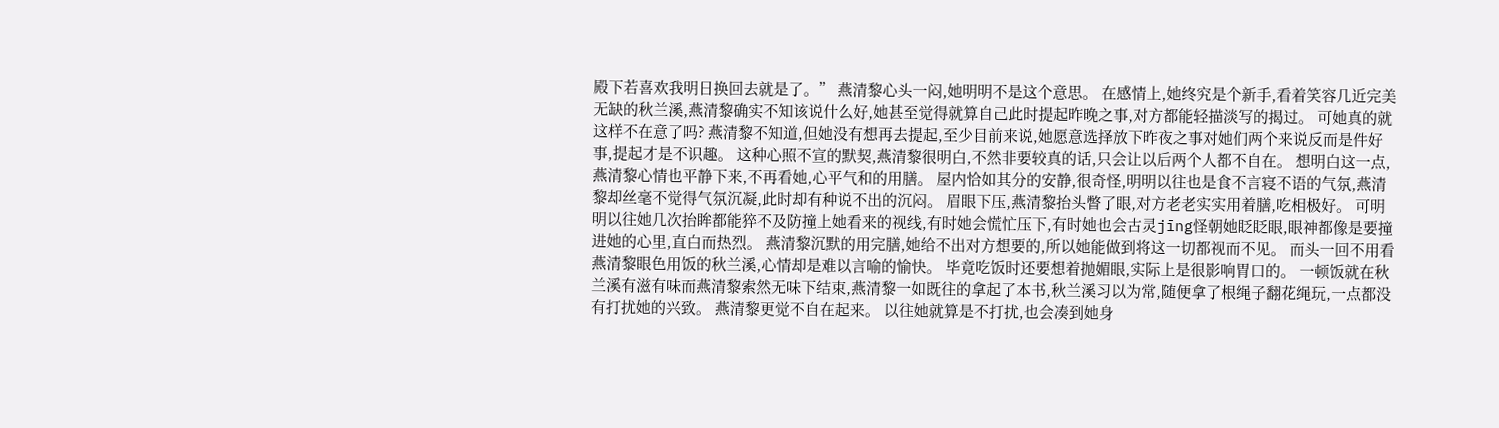殿下若喜欢我明日换回去就是了。” 燕清黎心头一闷,她明明不是这个意思。 在感情上,她终究是个新手,看着笑容几近完美无缺的秋兰溪,燕清黎确实不知该说什么好,她甚至觉得就算自己此时提起昨晚之事,对方都能轻描淡写的揭过。 可她真的就这样不在意了吗? 燕清黎不知道,但她没有想再去提起,至少目前来说,她愿意选择放下昨夜之事对她们两个来说反而是件好事,提起才是不识趣。 这种心照不宣的默契,燕清黎很明白,不然非要较真的话,只会让以后两个人都不自在。 想明白这一点,燕清黎心情也平静下来,不再看她,心平气和的用膳。 屋内恰如其分的安静,很奇怪,明明以往也是食不言寝不语的气氛,燕清黎却丝毫不觉得气氛沉凝,此时却有种说不出的沉闷。 眉眼下压,燕清黎抬头瞥了眼,对方老老实实用着膳,吃相极好。 可明明以往她几次抬眸都能猝不及防撞上她看来的视线,有时她会慌忙压下,有时她也会古灵jīng怪朝她眨眨眼,眼神都像是要撞进她的心里,直白而热烈。 燕清黎沉默的用完膳,她给不出对方想要的,所以她能做到将这一切都视而不见。 而头一回不用看燕清黎眼色用饭的秋兰溪,心情却是难以言喻的愉快。 毕竟吃饭时还要想着抛媚眼,实际上是很影响胃口的。 一顿饭就在秋兰溪有滋有味而燕清黎索然无味下结束,燕清黎一如既往的拿起了本书,秋兰溪习以为常,随便拿了根绳子翻花绳玩,一点都没有打扰她的兴致。 燕清黎更觉不自在起来。 以往她就算是不打扰,也会凑到她身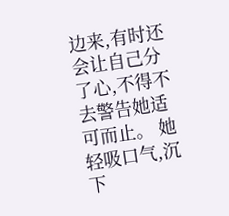边来,有时还会让自己分了心,不得不去警告她适可而止。 她轻吸口气,沉下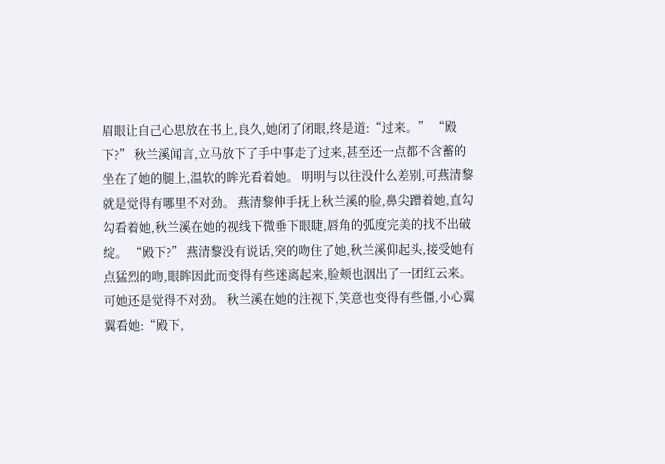眉眼让自己心思放在书上,良久,她闭了闭眼,终是道:“过来。” “殿下?” 秋兰溪闻言,立马放下了手中事走了过来,甚至还一点都不含蓄的坐在了她的腿上,温软的眸光看着她。 明明与以往没什么差别,可燕清黎就是觉得有哪里不对劲。 燕清黎伸手抚上秋兰溪的脸,鼻尖蹭着她,直勾勾看着她,秋兰溪在她的视线下微垂下眼睫,唇角的弧度完美的找不出破绽。 “殿下?” 燕清黎没有说话,突的吻住了她,秋兰溪仰起头,接受她有点猛烈的吻,眼眸因此而变得有些迷离起来,脸颊也洇出了一团红云来。 可她还是觉得不对劲。 秋兰溪在她的注视下,笑意也变得有些僵,小心翼翼看她:“殿下,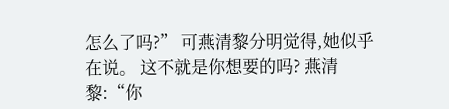怎么了吗?” 可燕清黎分明觉得,她似乎在说。 这不就是你想要的吗? 燕清黎:“你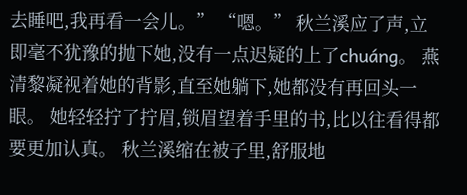去睡吧,我再看一会儿。” “嗯。” 秋兰溪应了声,立即毫不犹豫的抛下她,没有一点迟疑的上了chuáng。 燕清黎凝视着她的背影,直至她躺下,她都没有再回头一眼。 她轻轻拧了拧眉,锁眉望着手里的书,比以往看得都要更加认真。 秋兰溪缩在被子里,舒服地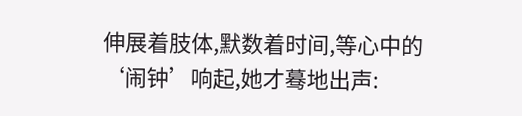伸展着肢体,默数着时间,等心中的‘闹钟’响起,她才蓦地出声: